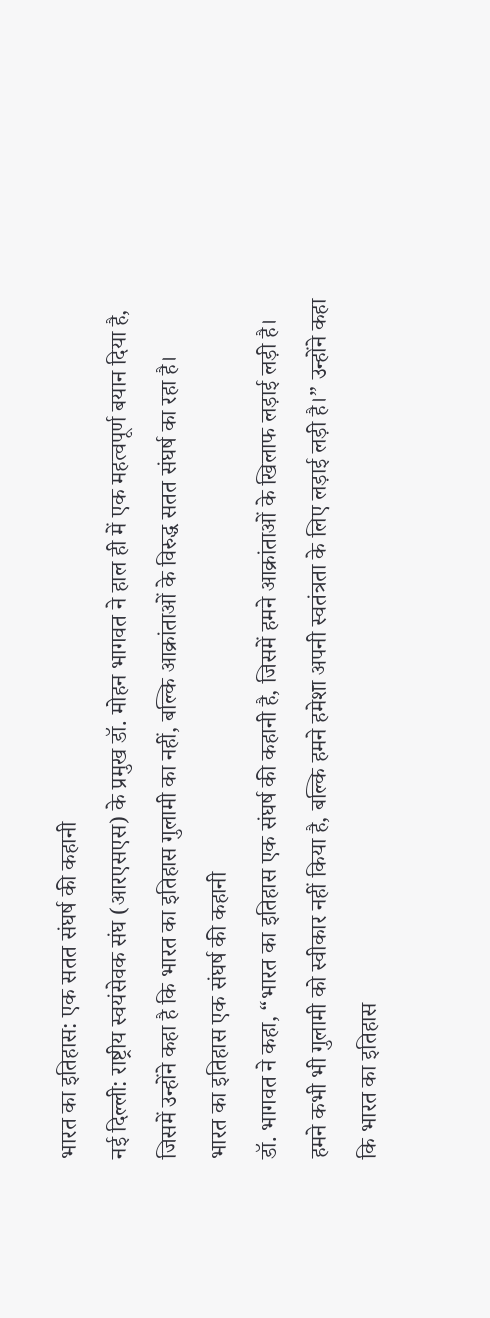भारत का इतिहास: एक सतत संघर्ष की कहानी
नई दिल्ली: राष्ट्रीय स्वयंसेवक संघ (आरएसएस) के प्रमुख डॉ. मोहन भागवत ने हाल ही में एक महत्वपूर्ण बयान दिया है, जिसमें उन्होंने कहा है कि भारत का इतिहास गुलामी का नहीं, बल्कि आक्रांताओं के विरुद्ध सतत संघर्ष का रहा है।
भारत का इतिहास एक संघर्ष की कहानी
डॉ. भागवत ने कहा, “भारत का इतिहास एक संघर्ष की कहानी है, जिसमें हमने आक्रांताओं के खिलाफ लड़ाई लड़ी है। हमने कभी भी गुलामी को स्वीकार नहीं किया है, बल्कि हमने हमेशा अपनी स्वतंत्रता के लिए लड़ाई लड़ी है।” उन्होंने कहा कि भारत का इतिहास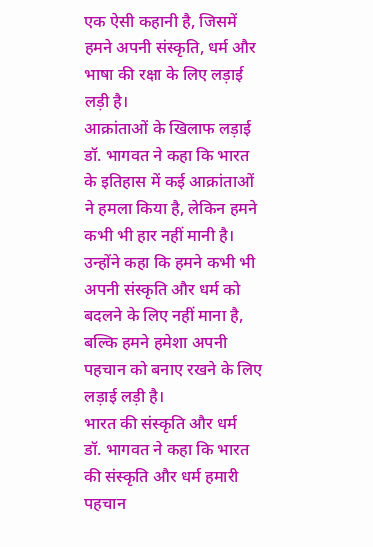एक ऐसी कहानी है, जिसमें हमने अपनी संस्कृति, धर्म और भाषा की रक्षा के लिए लड़ाई लड़ी है।
आक्रांताओं के खिलाफ लड़ाई
डॉ. भागवत ने कहा कि भारत के इतिहास में कई आक्रांताओं ने हमला किया है, लेकिन हमने कभी भी हार नहीं मानी है। उन्होंने कहा कि हमने कभी भी अपनी संस्कृति और धर्म को बदलने के लिए नहीं माना है, बल्कि हमने हमेशा अपनी पहचान को बनाए रखने के लिए लड़ाई लड़ी है।
भारत की संस्कृति और धर्म
डॉ. भागवत ने कहा कि भारत की संस्कृति और धर्म हमारी पहचान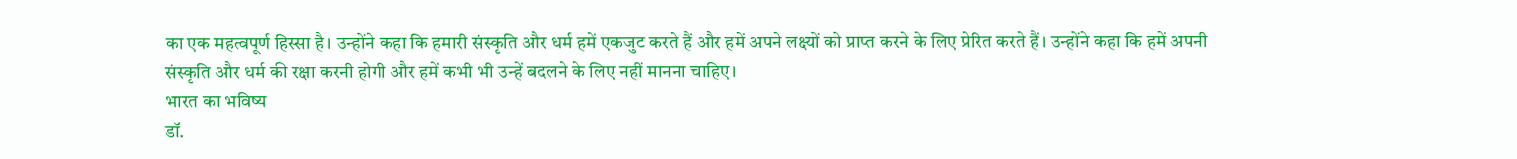का एक महत्वपूर्ण हिस्सा है। उन्होंने कहा कि हमारी संस्कृति और धर्म हमें एकजुट करते हैं और हमें अपने लक्ष्यों को प्राप्त करने के लिए प्रेरित करते हैं। उन्होंने कहा कि हमें अपनी संस्कृति और धर्म की रक्षा करनी होगी और हमें कभी भी उन्हें बदलने के लिए नहीं मानना चाहिए।
भारत का भविष्य
डॉ.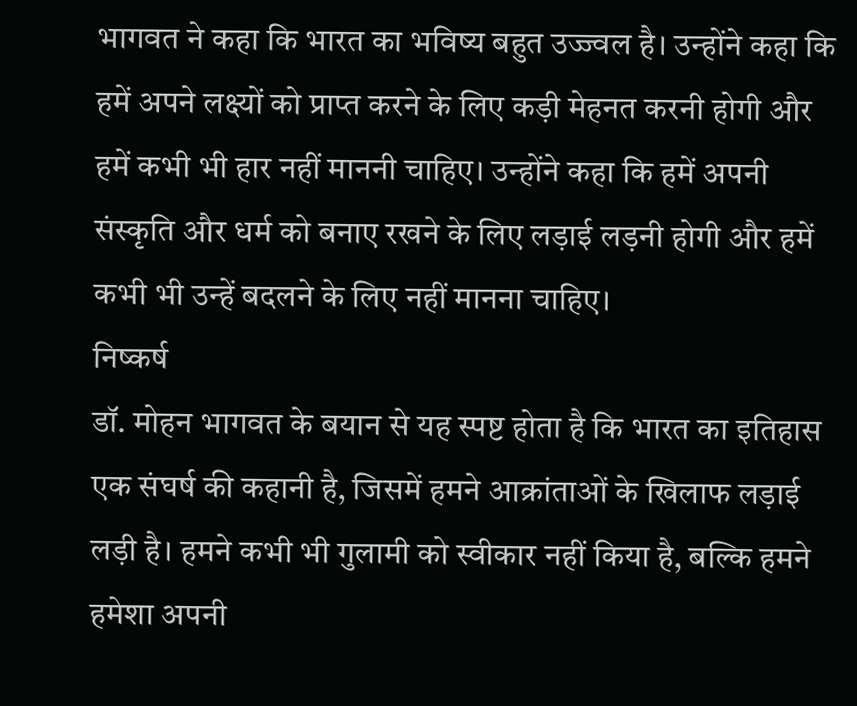भागवत ने कहा कि भारत का भविष्य बहुत उज्ज्वल है। उन्होंने कहा कि हमें अपने लक्ष्यों को प्राप्त करने के लिए कड़ी मेहनत करनी होगी और हमें कभी भी हार नहीं माननी चाहिए। उन्होंने कहा कि हमें अपनी संस्कृति और धर्म को बनाए रखने के लिए लड़ाई लड़नी होगी और हमें कभी भी उन्हें बदलने के लिए नहीं मानना चाहिए।
निष्कर्ष
डॉ. मोहन भागवत के बयान से यह स्पष्ट होता है कि भारत का इतिहास एक संघर्ष की कहानी है, जिसमें हमने आक्रांताओं के खिलाफ लड़ाई लड़ी है। हमने कभी भी गुलामी को स्वीकार नहीं किया है, बल्कि हमने हमेशा अपनी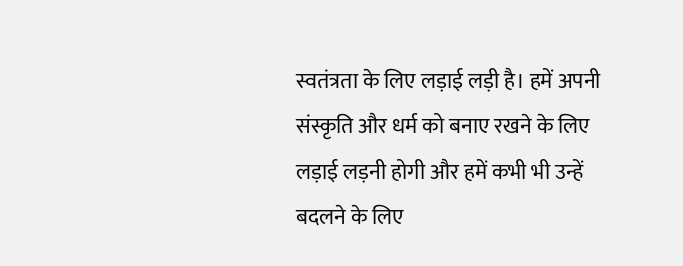स्वतंत्रता के लिए लड़ाई लड़ी है। हमें अपनी संस्कृति और धर्म को बनाए रखने के लिए लड़ाई लड़नी होगी और हमें कभी भी उन्हें बदलने के लिए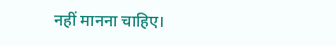नहीं मानना चाहिए।